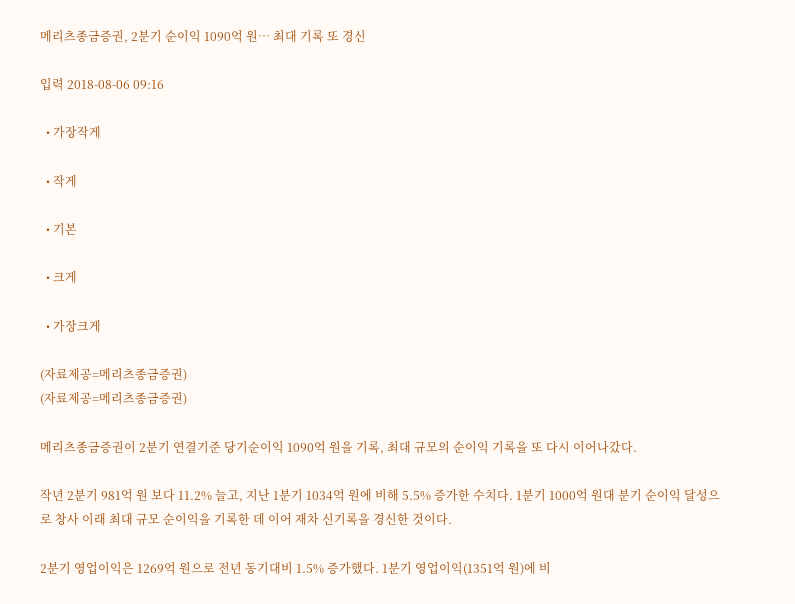메리츠종금증권, 2분기 순이익 1090억 원… 최대 기록 또 경신

입력 2018-08-06 09:16

  • 가장작게

  • 작게

  • 기본

  • 크게

  • 가장크게

(자료제공=메리츠종금증권)
(자료제공=메리츠종금증권)

메리츠종금증권이 2분기 연결기준 당기순이익 1090억 원을 기록, 최대 규모의 순이익 기록을 또 다시 이어나갔다.

작년 2분기 981억 원 보다 11.2% 늘고, 지난 1분기 1034억 원에 비해 5.5% 증가한 수치다. 1분기 1000억 원대 분기 순이익 달성으로 창사 이래 최대 규모 순이익을 기록한 데 이어 재차 신기록을 경신한 것이다.

2분기 영업이익은 1269억 원으로 전년 동기대비 1.5% 증가했다. 1분기 영업이익(1351억 원)에 비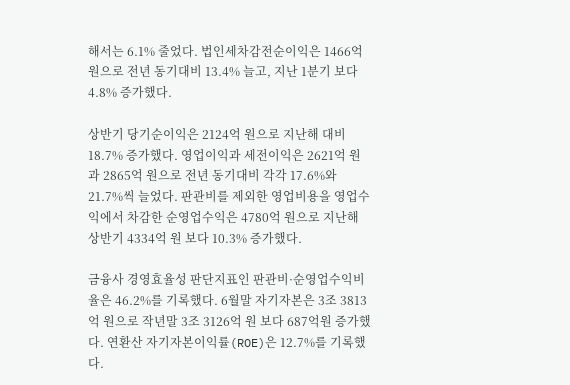해서는 6.1% 줄었다. 법인세차감전순이익은 1466억원으로 전년 동기대비 13.4% 늘고, 지난 1분기 보다 4.8% 증가했다.

상반기 당기순이익은 2124억 원으로 지난해 대비 18.7% 증가했다. 영업이익과 세전이익은 2621억 원과 2865억 원으로 전년 동기대비 각각 17.6%와 21.7%씩 늘었다. 판관비를 제외한 영업비용을 영업수익에서 차감한 순영업수익은 4780억 원으로 지난해 상반기 4334억 원 보다 10.3% 증가했다.

금융사 경영효율성 판단지표인 판관비·순영업수익비율은 46.2%를 기록했다. 6월말 자기자본은 3조 3813억 원으로 작년말 3조 3126억 원 보다 687억원 증가했다. 연환산 자기자본이익률(ROE)은 12.7%를 기록했다.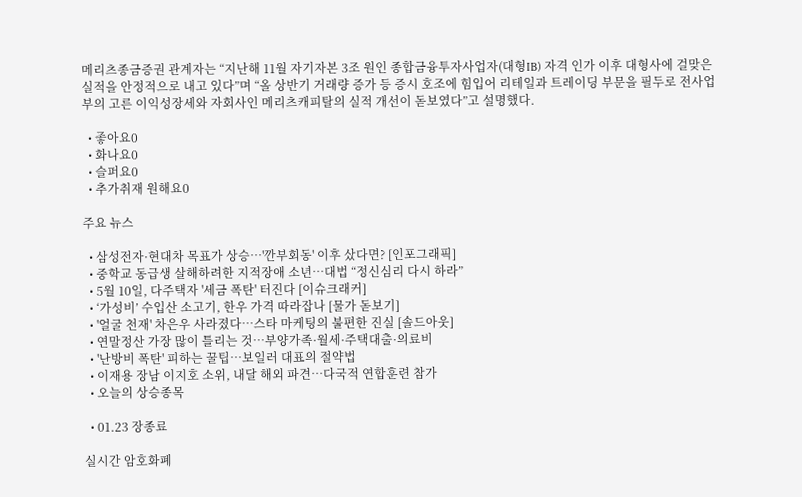메리츠종금증권 관계자는 “지난해 11월 자기자본 3조 원인 종합금융투자사업자(대형IB) 자격 인가 이후 대형사에 걸맞은 실적을 안정적으로 내고 있다”며 “올 상반기 거래량 증가 등 증시 호조에 힘입어 리테일과 트레이딩 부문을 필두로 전사업부의 고른 이익성장세와 자회사인 메리츠캐피탈의 실적 개선이 돋보였다”고 설명했다.

  • 좋아요0
  • 화나요0
  • 슬퍼요0
  • 추가취재 원해요0

주요 뉴스

  • 삼성전자·현대차 목표가 상승…'깐부회동' 이후 샀다면? [인포그래픽]
  • 중학교 동급생 살해하려한 지적장애 소년…대법 “정신심리 다시 하라”
  • 5월 10일, 다주택자 '세금 폭탄' 터진다 [이슈크래커]
  • ‘가성비’ 수입산 소고기, 한우 가격 따라잡나 [물가 돋보기]
  • '얼굴 천재' 차은우 사라졌다⋯스타 마케팅의 불편한 진실 [솔드아웃]
  • 연말정산 가장 많이 틀리는 것⋯부양가족·월세·주택대출·의료비
  • '난방비 폭탄' 피하는 꿀팁…보일러 대표의 절약법
  • 이재용 장남 이지호 소위, 내달 해외 파견…다국적 연합훈련 참가
  • 오늘의 상승종목

  • 01.23 장종료

실시간 암호화폐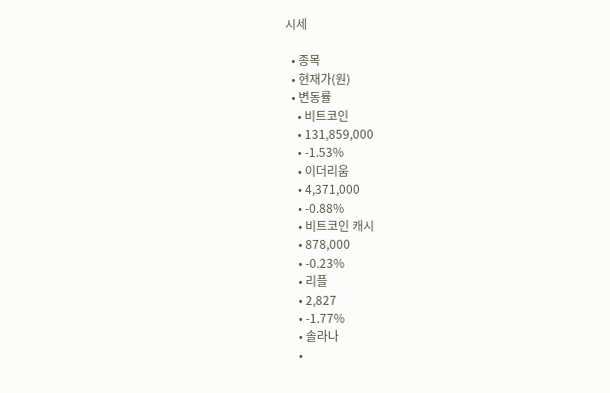시세

  • 종목
  • 현재가(원)
  • 변동률
    • 비트코인
    • 131,859,000
    • -1.53%
    • 이더리움
    • 4,371,000
    • -0.88%
    • 비트코인 캐시
    • 878,000
    • -0.23%
    • 리플
    • 2,827
    • -1.77%
    • 솔라나
    •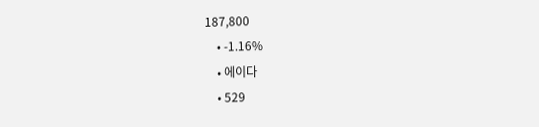187,800
    • -1.16%
    • 에이다
    • 529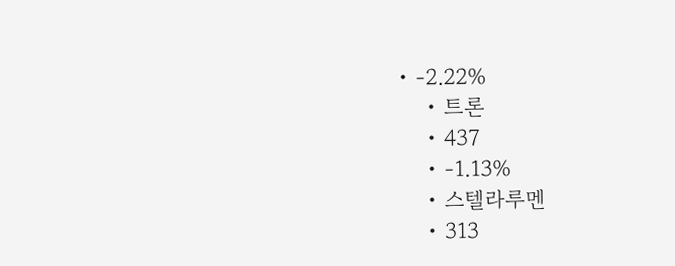• -2.22%
    • 트론
    • 437
    • -1.13%
    • 스텔라루멘
    • 313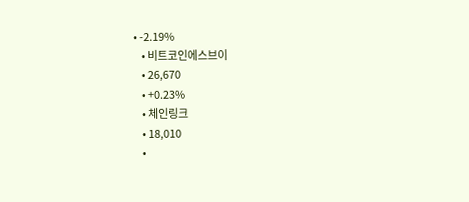• -2.19%
    • 비트코인에스브이
    • 26,670
    • +0.23%
    • 체인링크
    • 18,010
    •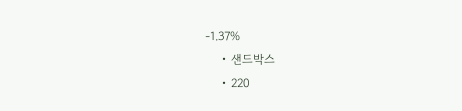-1.37%
    • 샌드박스
    • 220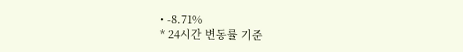• -8.71%
* 24시간 변동률 기준